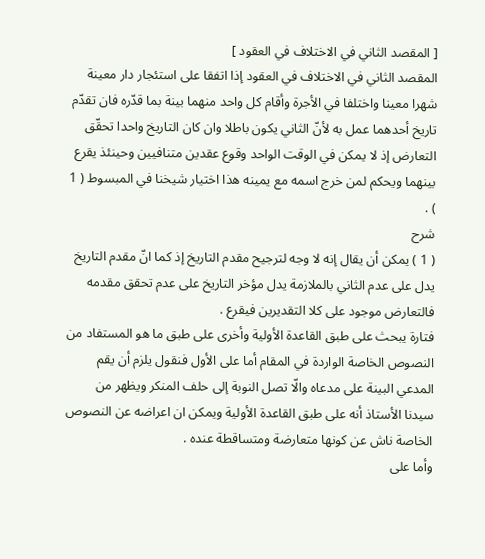[ المقصد الثاني في الاختلاف في العقود ]
المقصد الثاني في الاختلاف في العقود إذا اتفقا على استئجار دار معينة شهرا معينا واختلفا في الأجرة وأقام كل واحد منهما بينة بما قدّره فان تقدّم تاريخ أحدهما عمل به لأنّ الثاني يكون باطلا وان كان التاريخ واحدا تحقّق التعارض إذ لا يمكن في الوقت الواحد وقوع عقدين متنافيين وحينئذ يقرع بينهما ويحكم لمن خرج اسمه مع يمينه هذا اختيار شيخنا في المبسوط ( 1 ) .
شرح
( 1 ) يمكن أن يقال إنه لا وجه لترجيح مقدم التاريخ إذ كما انّ مقدم التاريخ يدل على عدم الثاني بالملازمة يدل مؤخر التاريخ على عدم تحقق مقدمه فالتعارض موجود على كلا التقديرين فيقرع .
فتارة يبحث على طبق القاعدة الأولية وأخرى على طبق ما هو المستفاد من النصوص الخاصة الواردة في المقام أما على الأول فنقول يلزم أن يقم المدعي البينة على مدعاه والّا تصل النوبة إلى حلف المنكر ويظهر من سيدنا الأستاذ أنه على طبق القاعدة الأولية ويمكن ان اعراضه عن النصوص الخاصة ناش عن كونها متعارضة ومتساقطة عنده .
وأما على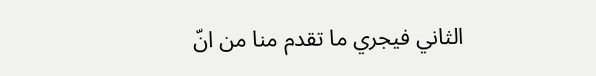الثاني فيجري ما تقدم منا من انّ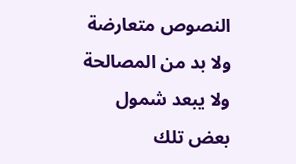النصوص متعارضة ولا بد من المصالحة ولا يبعد شمول بعض تلك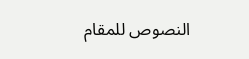النصوص للمقام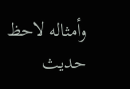وأمثاله لاحظ حديث